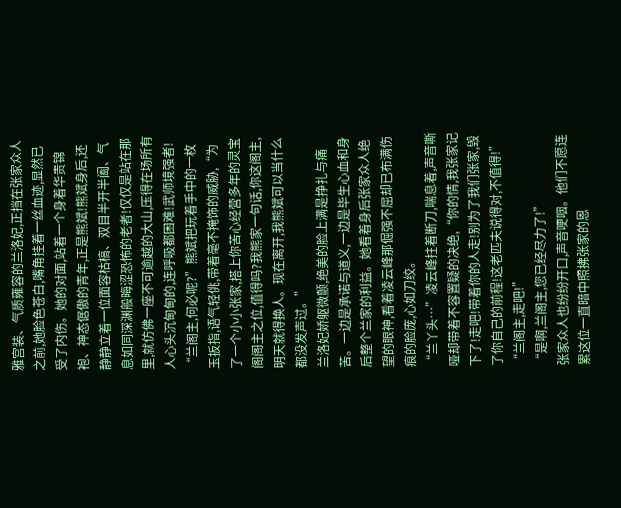雅宫装、气质雍容的兰洛妃,正挡在张家众人之前,她脸色苍白,嘴角挂着一丝血迹,显然已受了内伤。她的对面,站着一个身着华贵锦袍、神态倨傲的青年,正是熊斌!熊斌身后,还静静立着一位面容枯槁、双目半开半阖、气息如同深渊般晦涩恐怖的老者!仅仅是站在那里,就仿佛一座不可逾越的大山,压得在场所有人心头沉甸甸的,连呼吸都困难!武师境强者!
“兰阁主,何必呢?”熊斌把玩着手中的一枚玉扳指,语气轻佻,带着毫不掩饰的威胁,“为了一个小小张家,搭上你苦心经营多年的灵宝阁阁主之位,值得吗?我熊家一句话,你这阁主,明天就得换人。现在离开,我熊斌可以当什么都没发声过。”
兰洛妃娇躯微颤,绝美的脸上满是挣扎与痛苦。一边是承诺与道义,一边是毕生心血和身后整个兰家的利益。她看着身后张家众人绝望的眼神,看着凌云峰那倔强不屈却已布满伤痕的脸庞,心如刀绞。
“兰丫头…”凌云峰拄着断刀,喘息着,声音嘶哑却带着不容置疑的决绝,“你的情,我张家记下了!走吧!带着你的人走!别为了我们张家,毁了你自己的前程!这老匹夫说得对,不值得!”
“兰阁主,走吧!”
“是啊,兰阁主,您已经尽力了!”
张家众人也纷纷开口,声音哽咽。他们不愿连累这位一直暗中照拂张家的恩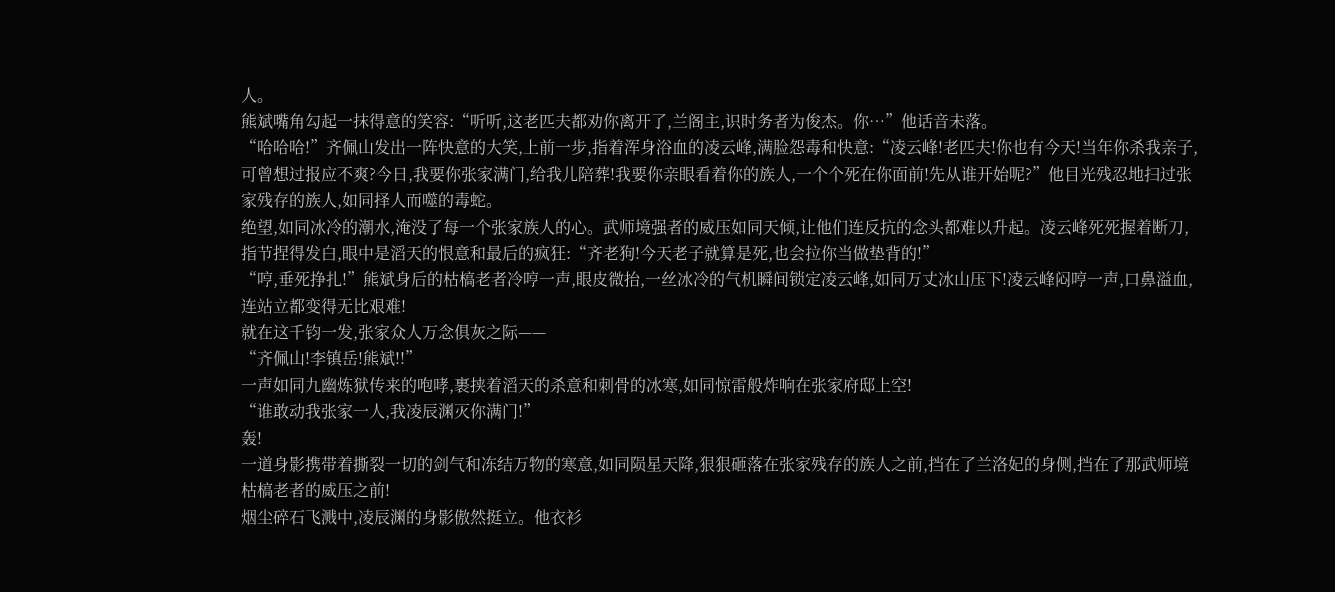人。
熊斌嘴角勾起一抹得意的笑容:“听听,这老匹夫都劝你离开了,兰阁主,识时务者为俊杰。你…”他话音未落。
“哈哈哈!”齐佩山发出一阵快意的大笑,上前一步,指着浑身浴血的凌云峰,满脸怨毒和快意:“凌云峰!老匹夫!你也有今天!当年你杀我亲子,可曾想过报应不爽?今日,我要你张家满门,给我儿陪葬!我要你亲眼看着你的族人,一个个死在你面前!先从谁开始呢?”他目光残忍地扫过张家残存的族人,如同择人而噬的毒蛇。
绝望,如同冰冷的潮水,淹没了每一个张家族人的心。武师境强者的威压如同天倾,让他们连反抗的念头都难以升起。凌云峰死死握着断刀,指节捏得发白,眼中是滔天的恨意和最后的疯狂:“齐老狗!今天老子就算是死,也会拉你当做垫背的!”
“哼,垂死挣扎!”熊斌身后的枯槁老者冷哼一声,眼皮微抬,一丝冰冷的气机瞬间锁定凌云峰,如同万丈冰山压下!凌云峰闷哼一声,口鼻溢血,连站立都变得无比艰难!
就在这千钧一发,张家众人万念俱灰之际——
“齐佩山!李镇岳!熊斌!!”
一声如同九幽炼狱传来的咆哮,裹挟着滔天的杀意和刺骨的冰寒,如同惊雷般炸响在张家府邸上空!
“谁敢动我张家一人,我凌辰渊灭你满门!”
轰!
一道身影携带着撕裂一切的剑气和冻结万物的寒意,如同陨星天降,狠狠砸落在张家残存的族人之前,挡在了兰洛妃的身侧,挡在了那武师境枯槁老者的威压之前!
烟尘碎石飞溅中,凌辰渊的身影傲然挺立。他衣衫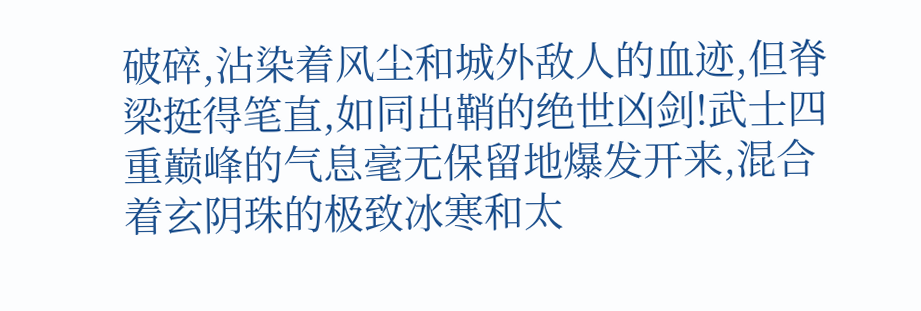破碎,沾染着风尘和城外敌人的血迹,但脊梁挺得笔直,如同出鞘的绝世凶剑!武士四重巅峰的气息毫无保留地爆发开来,混合着玄阴珠的极致冰寒和太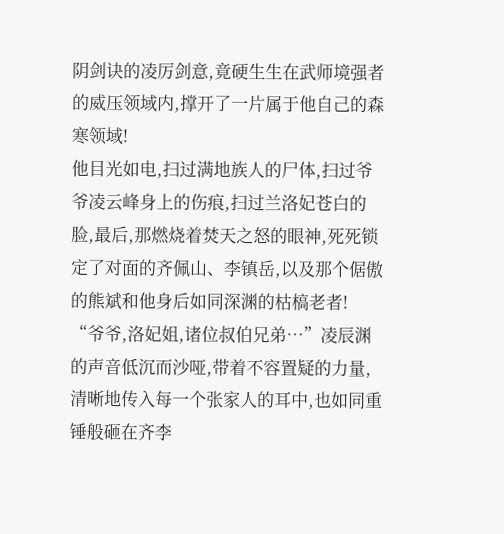阴剑诀的凌厉剑意,竟硬生生在武师境强者的威压领域内,撑开了一片属于他自己的森寒领域!
他目光如电,扫过满地族人的尸体,扫过爷爷凌云峰身上的伤痕,扫过兰洛妃苍白的脸,最后,那燃烧着焚天之怒的眼神,死死锁定了对面的齐佩山、李镇岳,以及那个倨傲的熊斌和他身后如同深渊的枯槁老者!
“爷爷,洛妃姐,诸位叔伯兄弟…”凌辰渊的声音低沉而沙哑,带着不容置疑的力量,清晰地传入每一个张家人的耳中,也如同重锤般砸在齐李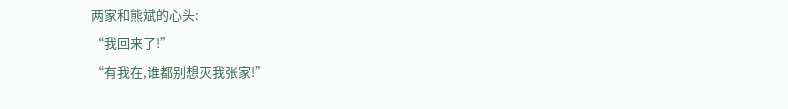两家和熊斌的心头:
“我回来了!”
“有我在,谁都别想灭我张家!”